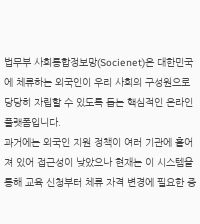법무부 사회통합정보망(Socienet)은 대한민국에 체류하는 외국인이 우리 사회의 구성원으로 당당히 자립할 수 있도록 돕는 핵심적인 온라인 플랫폼입니다.
과거에는 외국인 지원 정책이 여러 기관에 흩어져 있어 접근성이 낮았으나 현재는 이 시스템을 통해 교육 신청부터 체류 자격 변경에 필요한 증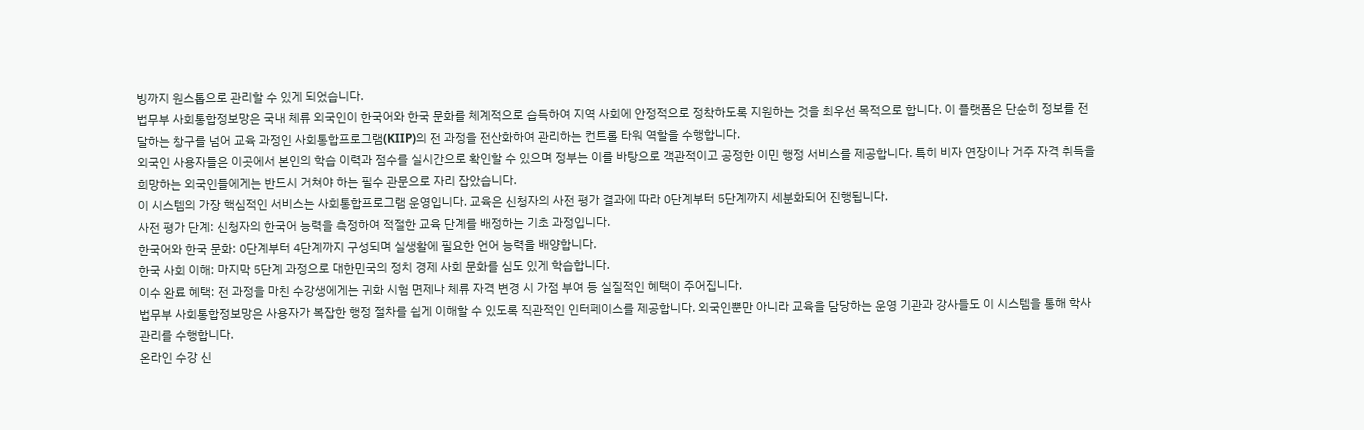빙까지 원스톱으로 관리할 수 있게 되었습니다.
법무부 사회통합정보망은 국내 체류 외국인이 한국어와 한국 문화를 체계적으로 습득하여 지역 사회에 안정적으로 정착하도록 지원하는 것을 최우선 목적으로 합니다. 이 플랫폼은 단순히 정보를 전달하는 창구를 넘어 교육 과정인 사회통합프로그램(KIIP)의 전 과정을 전산화하여 관리하는 컨트롤 타워 역할을 수행합니다.
외국인 사용자들은 이곳에서 본인의 학습 이력과 점수를 실시간으로 확인할 수 있으며 정부는 이를 바탕으로 객관적이고 공정한 이민 행정 서비스를 제공합니다. 특히 비자 연장이나 거주 자격 취득을 희망하는 외국인들에게는 반드시 거쳐야 하는 필수 관문으로 자리 잡았습니다.
이 시스템의 가장 핵심적인 서비스는 사회통합프로그램 운영입니다. 교육은 신청자의 사전 평가 결과에 따라 0단계부터 5단계까지 세분화되어 진행됩니다.
사전 평가 단계: 신청자의 한국어 능력을 측정하여 적절한 교육 단계를 배정하는 기초 과정입니다.
한국어와 한국 문화: 0단계부터 4단계까지 구성되며 실생활에 필요한 언어 능력을 배양합니다.
한국 사회 이해: 마지막 5단계 과정으로 대한민국의 정치 경제 사회 문화를 심도 있게 학습합니다.
이수 완료 혜택: 전 과정을 마친 수강생에게는 귀화 시험 면제나 체류 자격 변경 시 가점 부여 등 실질적인 혜택이 주어집니다.
법무부 사회통합정보망은 사용자가 복잡한 행정 절차를 쉽게 이해할 수 있도록 직관적인 인터페이스를 제공합니다. 외국인뿐만 아니라 교육을 담당하는 운영 기관과 강사들도 이 시스템을 통해 학사 관리를 수행합니다.
온라인 수강 신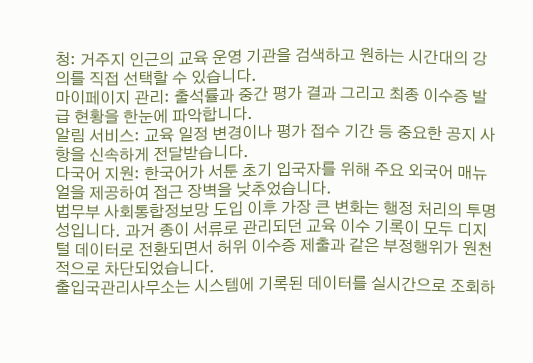청: 거주지 인근의 교육 운영 기관을 검색하고 원하는 시간대의 강의를 직접 선택할 수 있습니다.
마이페이지 관리: 출석률과 중간 평가 결과 그리고 최종 이수증 발급 현황을 한눈에 파악합니다.
알림 서비스: 교육 일정 변경이나 평가 접수 기간 등 중요한 공지 사항을 신속하게 전달받습니다.
다국어 지원: 한국어가 서툰 초기 입국자를 위해 주요 외국어 매뉴얼을 제공하여 접근 장벽을 낮추었습니다.
법무부 사회통합정보망 도입 이후 가장 큰 변화는 행정 처리의 투명성입니다. 과거 종이 서류로 관리되던 교육 이수 기록이 모두 디지털 데이터로 전환되면서 허위 이수증 제출과 같은 부정행위가 원천적으로 차단되었습니다.
출입국관리사무소는 시스템에 기록된 데이터를 실시간으로 조회하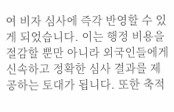여 비자 심사에 즉각 반영할 수 있게 되었습니다. 이는 행정 비용을 절감할 뿐만 아니라 외국인들에게 신속하고 정확한 심사 결과를 제공하는 토대가 됩니다. 또한 축적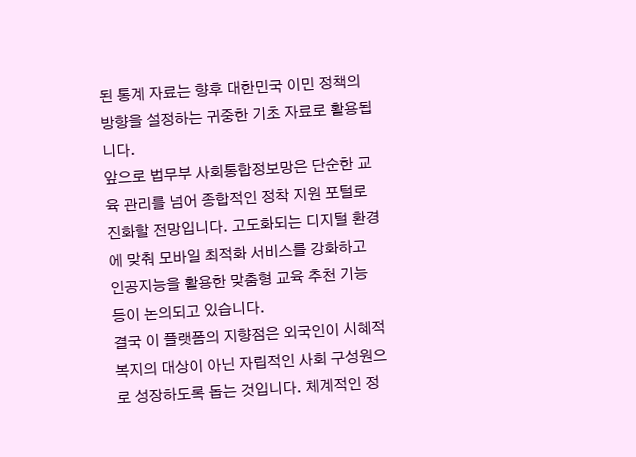된 통계 자료는 향후 대한민국 이민 정책의 방향을 설정하는 귀중한 기초 자료로 활용됩니다.
앞으로 법무부 사회통합정보망은 단순한 교육 관리를 넘어 종합적인 정착 지원 포털로 진화할 전망입니다. 고도화되는 디지털 환경에 맞춰 모바일 최적화 서비스를 강화하고 인공지능을 활용한 맞춤형 교육 추천 기능 등이 논의되고 있습니다.
결국 이 플랫폼의 지향점은 외국인이 시혜적 복지의 대상이 아닌 자립적인 사회 구성원으로 성장하도록 돕는 것입니다. 체계적인 정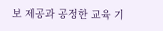보 제공과 공정한 교육 기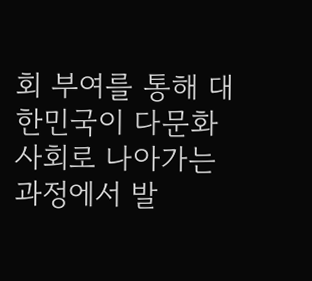회 부여를 통해 대한민국이 다문화 사회로 나아가는 과정에서 발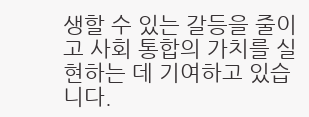생할 수 있는 갈등을 줄이고 사회 통합의 가치를 실현하는 데 기여하고 있습니다.